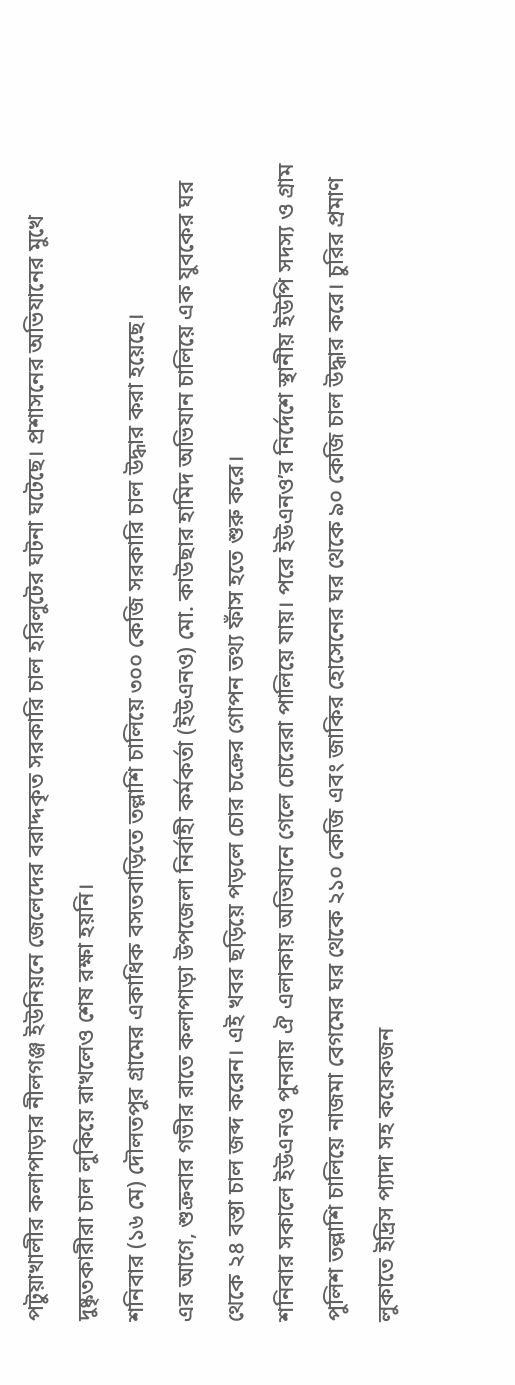পটুয়াখালীর কলাপাড়ার নীলগঞ্জ ইউনিয়নে জেলেদের বরাদ্দকৃত সরকারি চাল হরিলুটের ঘটনা ঘটেছে। প্রশাসনের অভিযানের মুখে দুষ্কৃতকারীরা চাল লুকিয়ে রাখলেও শেষ রক্ষা হয়নি।
শনিবার (১৬ মে) দৌলতপুর গ্রামের একাধিক বসতবাড়িতে তল্লাশি চালিয়ে ৩০০ কেজি সরকারি চাল উদ্ধার করা হয়েছে।
এর আগে, শুক্রবার গভীর রাতে কলাপাড়া উপজেলা নির্বাহী কর্মকর্তা (ইউএনও) মো. কাউছার হামিদ অভিযান চালিয়ে এক যুবকের ঘর থেকে ২৪ বস্তা চাল জব্দ করেন। এই খবর ছড়িয়ে পড়লে চোর চক্রের গোপন তথ্য ফাঁস হতে শুরু করে।
শনিবার সকালে ইউএনও পুনরায় ঐ এলাকায় অভিযানে গেলে চোরেরা পালিয়ে যায়। পরে ইউএনও’র নির্দেশে স্থানীয় ইউপি সদস্য ও গ্রাম পুলিশ তল্লাশি চালিয়ে নাজমা বেগমের ঘর থেকে ২১০ কেজি এবং জাকির হোসেনের ঘর থেকে ৯০ কেজি চাল উদ্ধার করে। চুরির প্রমাণ লুকাতে ইদ্রিস প্যাদা সহ কয়েকজন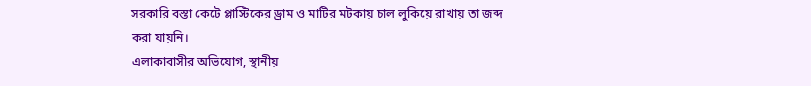সরকারি বস্তা কেটে প্লাস্টিকের ড্রাম ও মাটির মটকায় চাল লুকিয়ে রাখায় তা জব্দ করা যায়নি।
এলাকাবাসীর অভিযোগ, স্থানীয়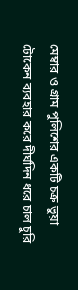মেম্বার ও গ্রাম পুলিশের একটি চক্র ভুয়া টোকেন ব্যবহার করে দীর্ঘদিন ধরে চাল চুরি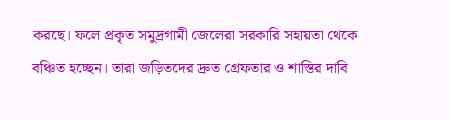করছে। ফলে প্রকৃত সমুদ্রগামী জেলেরা সরকারি সহায়তা থেকে বঞ্চিত হচ্ছেন। তারা জড়িতদের দ্রুত গ্রেফতার ও শাস্তির দাবি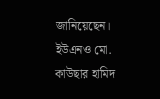জানিয়েছেন।
ইউএনও মো. কাউছার হামিদ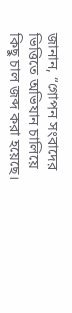জানান, “গোপন সংবাদের ভিত্তিতে অভিযান চালিয়ে কিছু চাল জব্দ করা হয়েছে।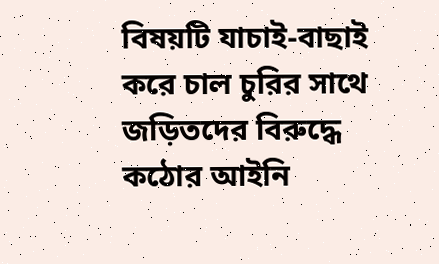বিষয়টি যাচাই-বাছাই করে চাল চুরির সাথে জড়িতদের বিরুদ্ধে কঠোর আইনি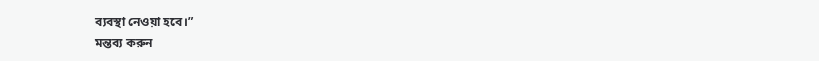ব্যবস্থা নেওয়া হবে।”
মন্তব্য করুন